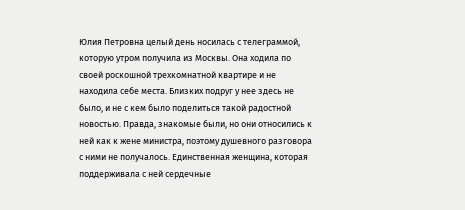Юлия Петровна целый день носилась с телеграммой, которую утром получила из Москвы. Она ходила по своей роскошной трехкомнатной квартире и не находила себе места. Близких подруг у нее здесь не было, и не с кем было поделиться такой радостной новостью. Правда, знакомые были, но они относились к ней как к жене министра, поэтому душевного разговора с ними не получалось. Единственная женщина, которая поддерживала с ней сердечные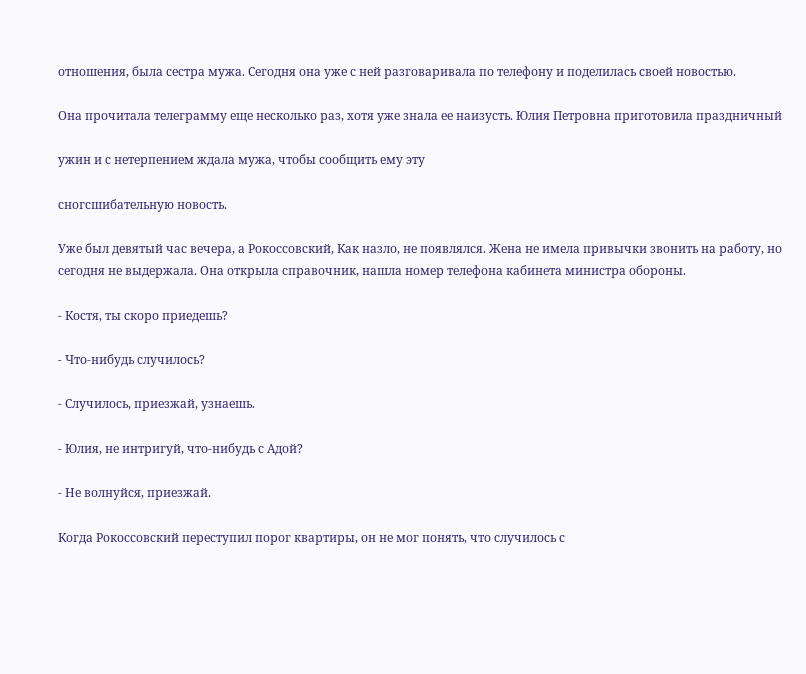отношения, была сестра мужа. Сегодня она уже с ней разговаривала по телефону и поделилась своей новостью.

Она прочитала телеграмму еще несколько раз, хотя уже знала ее наизусть. Юлия Петровна приготовила праздничный

ужин и с нетерпением ждала мужа, чтобы сообщить ему эту

сногсшибательную новость.

Уже был девятый час вечера, а Рокоссовский, Как назло, не появлялся. Жена не имела привычки звонить на работу, но сегодня не выдержала. Она открыла справочник, нашла номер телефона кабинета министра обороны.

- Костя, ты скоро приедешь?

- Что-нибудь случилось?

- Случилось, приезжай, узнаешь.

- Юлия, не интригуй, что-нибудь с Адой?

- Не волнуйся, приезжай.

Когда Рокоссовский переступил порог квартиры, он не мог понять, что случилось с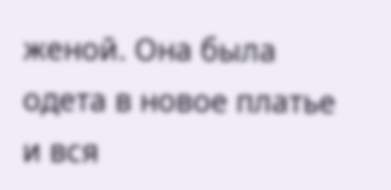женой. Она была одета в новое платье и вся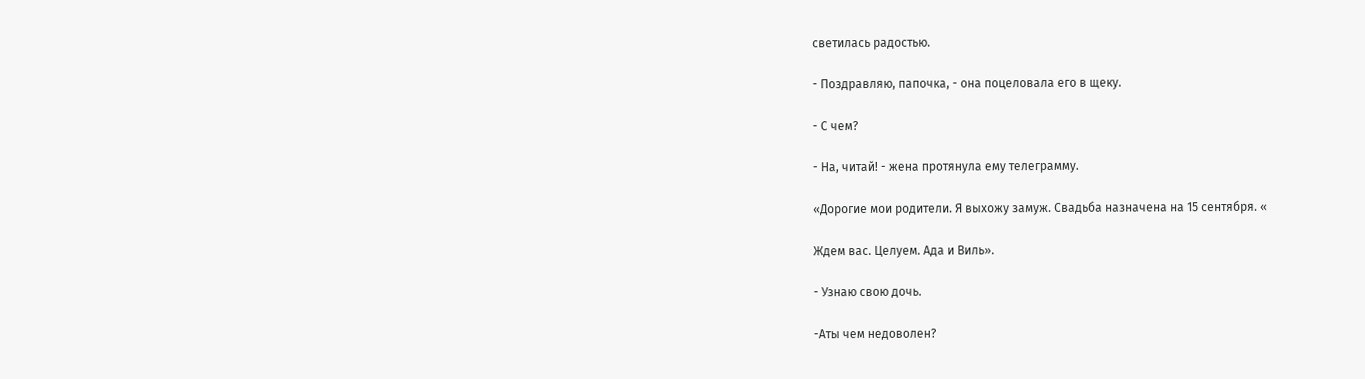светилась радостью.

- Поздравляю, папочка, - она поцеловала его в щеку.

- С чем?

- На, читай! - жена протянула ему телеграмму.

«Дорогие мои родители. Я выхожу замуж. Свадьба назначена на 15 сентября. «

Ждем вас. Целуем. Ада и Виль».

- Узнаю свою дочь.

-Аты чем недоволен?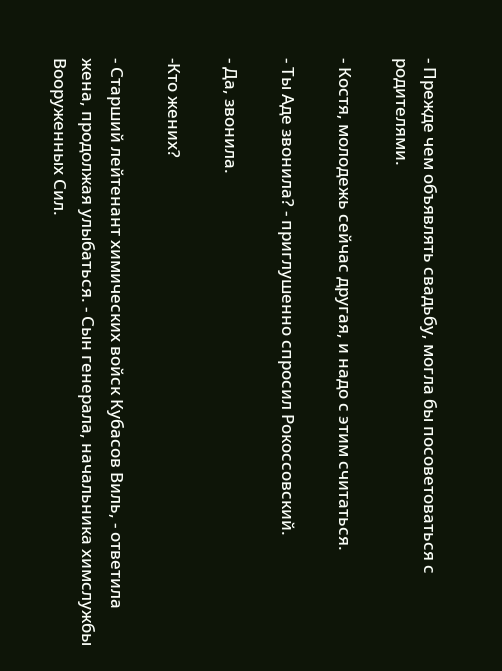- Прежде чем объявлять свадьбу, могла бы посоветоваться с родителями.

- Костя, молодежь сейчас другая, и надо с этим считаться.

- Ты Аде звонила? - приглушенно спросил Рокоссовский.

- Да, звонила.

-Кто жених?

- Старший лейтенант химических войск Кубасов Виль, - ответила жена, продолжая улыбаться. - Сын генерала, начальника химслужбы Вооруженных Сил.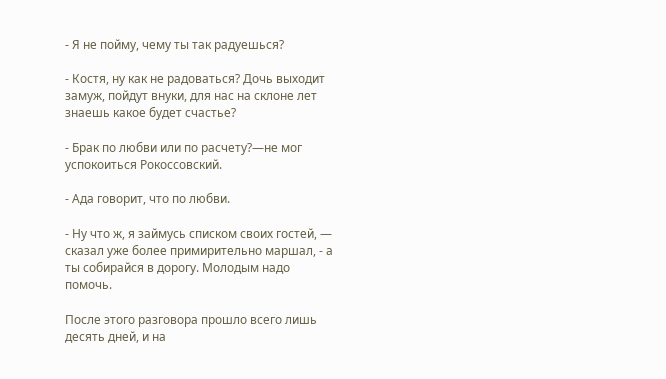- Я не пойму, чему ты так радуешься?

- Костя, ну как не радоваться? Дочь выходит замуж, пойдут внуки, для нас на склоне лет знаешь какое будет счастье?

- Брак по любви или по расчету?—не мог успокоиться Рокоссовский.

- Ада говорит, что по любви.

- Ну что ж, я займусь списком своих гостей, — сказал уже более примирительно маршал, - а ты собирайся в дорогу. Молодым надо помочь.

После этого разговора прошло всего лишь десять дней, и на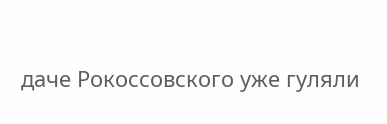даче Рокоссовского уже гуляли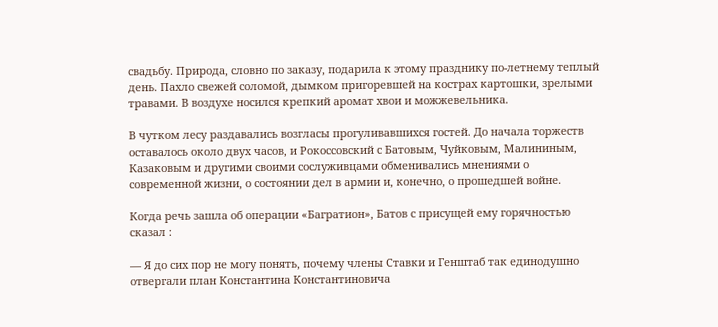свадьбу. Природа, словно по заказу, подарила к этому празднику по-летнему теплый день. Пахло свежей соломой, дымком пригоревшей на кострах картошки, зрелыми травами. В воздухе носился крепкий аромат хвои и можжевельника.

В чутком лесу раздавались возгласы прогуливавшихся гостей. До начала торжеств оставалось около двух часов, и Рокоссовский с Батовым, Чуйковым, Малининым, Казаковым и другими своими сослуживцами обменивались мнениями о современной жизни, о состоянии дел в армии и, конечно, о прошедшей войне.

Когда речь зашла об операции «Багратион», Батов с присущей ему горячностью сказал :

— Я до сих пор не могу понять, почему члены Ставки и Генштаб так единодушно отвергали план Константина Константиновича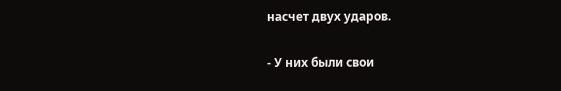насчет двух ударов.

- У них были свои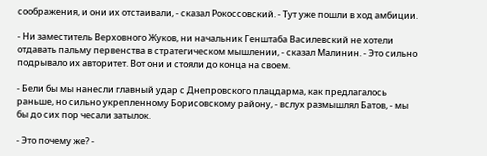соображения, и они их отстаивали, - сказал Рокоссовский. - Тут уже пошли в ход амбиции.

- Ни заместитель Верховного Жуков, ни начальник Генштаба Василевский не хотели отдавать пальму первенства в стратегическом мышлении, - сказал Малинин. - Это сильно подрывало их авторитет. Вот они и стояли до конца на своем.

- Бели бы мы нанесли главный удар с Днепровского плацдарма, как предлагалось раньше, но сильно укрепленному Борисовскому району, - вслух размышлял Батов, - мы бы до сих пор чесали затылок.

- Это почему же? -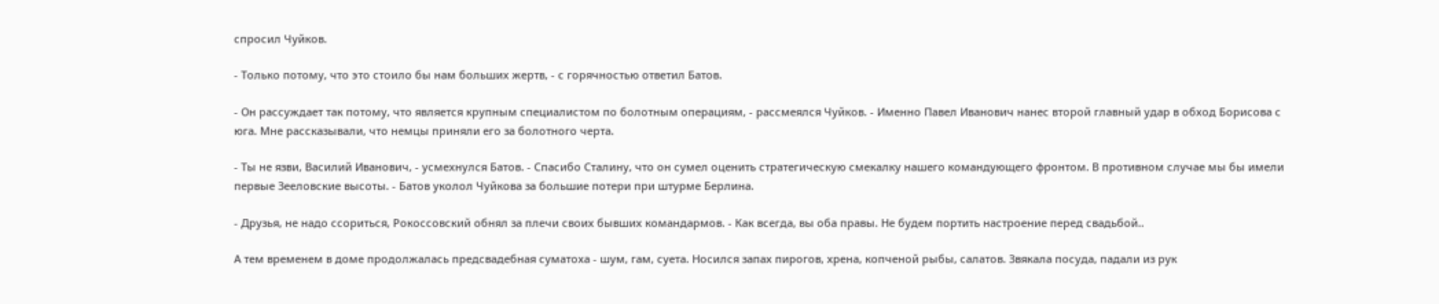спросил Чуйков.

- Только потому, что это стоило бы нам больших жертв, - с горячностью ответил Батов.

- Он рассуждает так потому, что является крупным специалистом по болотным операциям, - рассмеялся Чуйков. - Именно Павел Иванович нанес второй главный удар в обход Борисова с юга. Мне рассказывали, что немцы приняли его за болотного черта.

- Ты не язви, Василий Иванович, - усмехнулся Батов. - Спасибо Сталину, что он сумел оценить стратегическую смекалку нашего командующего фронтом. В противном случае мы бы имели первые Зееловские высоты. - Батов уколол Чуйкова за большие потери при штурме Берлина.

- Друзья, не надо ссориться, Рокоссовский обнял за плечи своих бывших командармов. - Как всегда, вы оба правы. Не будем портить настроение перед свадьбой..

А тем временем в доме продолжалась предсвадебная суматоха - шум, гам, суета. Носился запах пирогов, хрена, копченой рыбы, салатов. Звякала посуда, падали из рук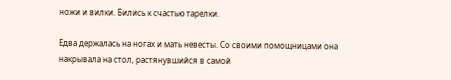ножи и вилки. Бились к счастью тарелки.

Едва держалась на ногах и мать невесты. Со своими помощницами она накрывала на стол, растянувшийся в самой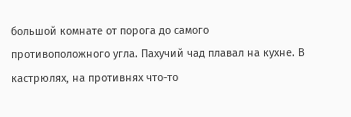большой комнате от порога до самого противоположного угла. Пахучий чад плавал на кухне. В кастрюлях, на противнях что-то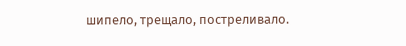шипело, трещало, постреливало.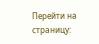Перейти на страницу: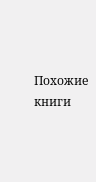Похожие книги